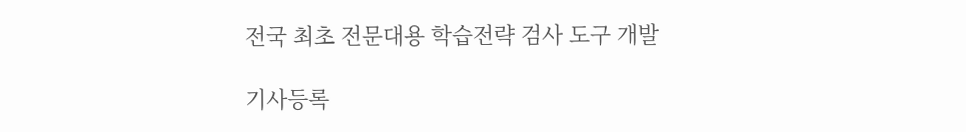전국 최초 전문대용 학습전략 검사 도구 개발

기사등록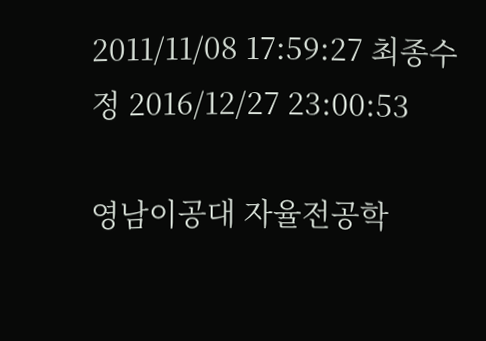2011/11/08 17:59:27 최종수정 2016/12/27 23:00:53

영남이공대 자율전공학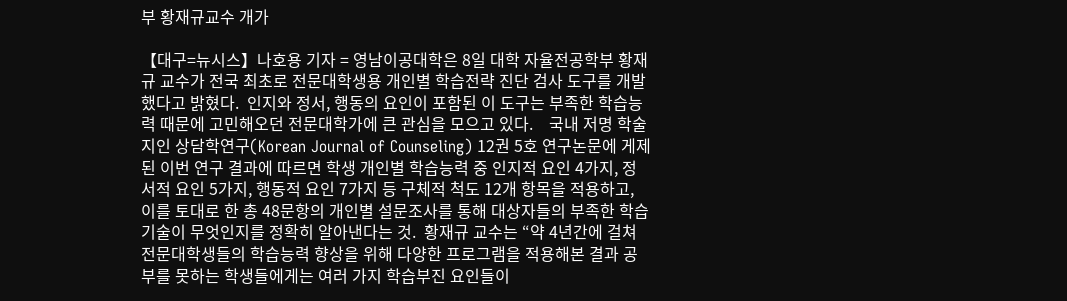부 황재규교수 개가

【대구=뉴시스】나호용 기자 = 영남이공대학은 8일 대학 자율전공학부 황재규 교수가 전국 최초로 전문대학생용 개인별 학습전략 진단 검사 도구를 개발했다고 밝혔다.  인지와 정서, 행동의 요인이 포함된 이 도구는 부족한 학습능력 때문에 고민해오던 전문대학가에 큰 관심을 모으고 있다.    국내 저명 학술지인 상담학연구(Korean Journal of Counseling) 12권 5호 연구논문에 게제된 이번 연구 결과에 따르면 학생 개인별 학습능력 중 인지적 요인 4가지, 정서적 요인 5가지, 행동적 요인 7가지 등 구체적 척도 12개 항목을 적용하고, 이를 토대로 한 총 48문항의 개인별 설문조사를 통해 대상자들의 부족한 학습기술이 무엇인지를 정확히 알아낸다는 것.  황재규 교수는 “약 4년간에 걸쳐 전문대학생들의 학습능력 향상을 위해 다양한 프로그램을 적용해본 결과 공부를 못하는 학생들에게는 여러 가지 학습부진 요인들이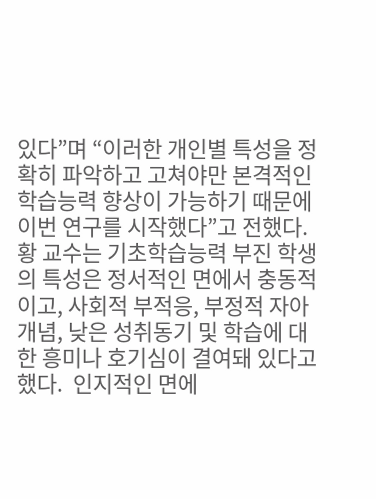있다”며 “이러한 개인별 특성을 정확히 파악하고 고쳐야만 본격적인 학습능력 향상이 가능하기 때문에 이번 연구를 시작했다”고 전했다.  황 교수는 기초학습능력 부진 학생의 특성은 정서적인 면에서 충동적이고, 사회적 부적응, 부정적 자아개념, 낮은 성취동기 및 학습에 대한 흥미나 호기심이 결여돼 있다고 했다.  인지적인 면에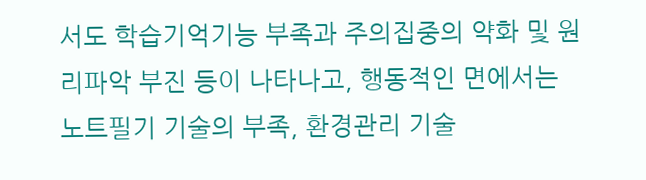서도 학습기억기능 부족과 주의집중의 약화 및 원리파악 부진 등이 나타나고, 행동적인 면에서는 노트필기 기술의 부족, 환경관리 기술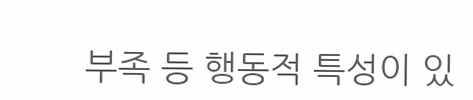부족 등 행동적 특성이 있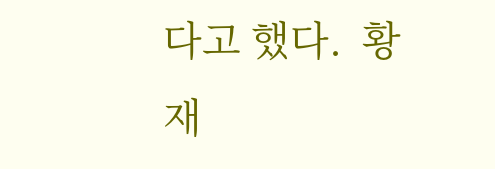다고 했다.  황재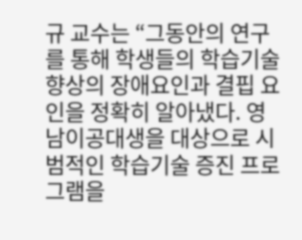규 교수는 “그동안의 연구를 통해 학생들의 학습기술 향상의 장애요인과 결핍 요인을 정확히 알아냈다. 영남이공대생을 대상으로 시범적인 학습기술 증진 프로그램을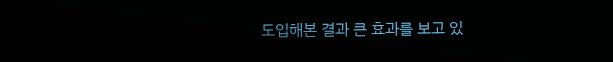도입해본 결과 큰 효과를 보고 있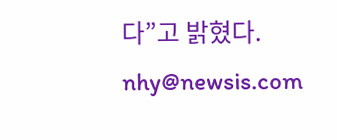다”고 밝혔다.  nhy@newsis.com